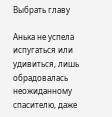Выбрать главу

Анька не успела испугаться или удивиться, лишь обрадовалась неожиданному спасителю, даже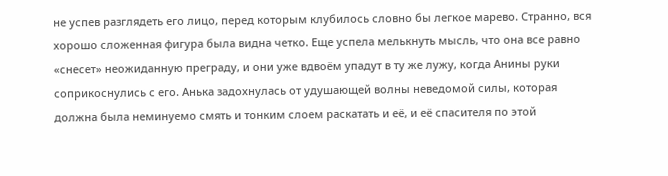не успев разглядеть его лицо, перед которым клубилось словно бы легкое марево. Странно, вся хорошо сложенная фигура была видна четко. Еще успела мелькнуть мысль, что она все равно «снесет» неожиданную преграду, и они уже вдвоём упадут в ту же лужу, когда Анины руки соприкоснулись с его. Анька задохнулась от удушающей волны неведомой силы, которая должна была неминуемо смять и тонким слоем раскатать и её, и её спасителя по этой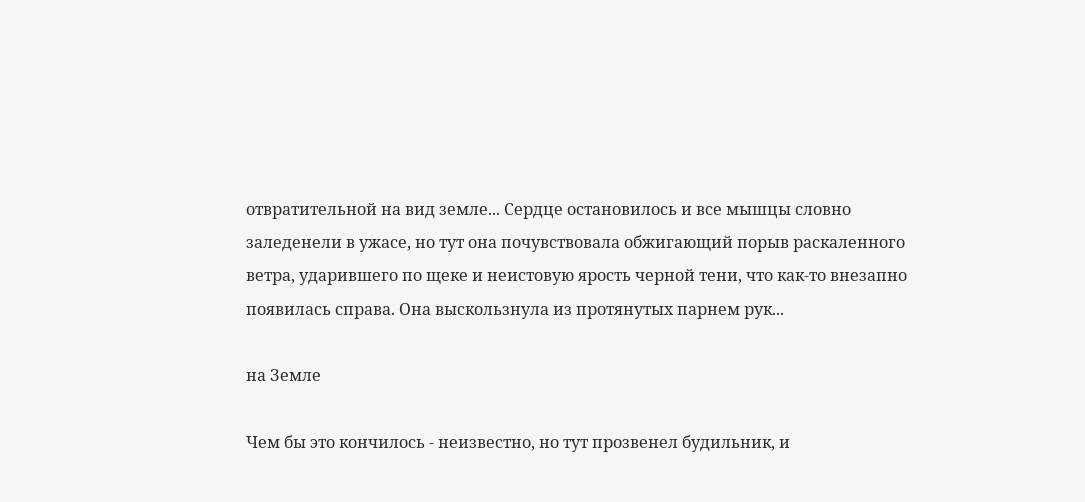отвратительной на вид земле... Сердце остановилось и все мышцы словно заледенели в ужасе, но тут она почувствовала обжигающий порыв раскаленного ветра, ударившего по щеке и неистовую ярость черной тени, что как-то внезапно появилась справа. Она выскользнула из протянутых парнем рук...

на Земле

Чем бы это кончилось - неизвестно, но тут прозвенел будильник, и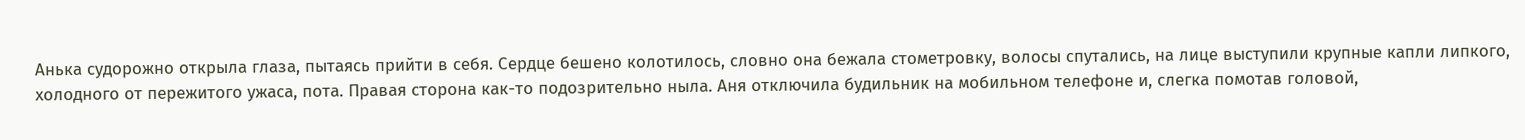Анька судорожно открыла глаза, пытаясь прийти в себя. Сердце бешено колотилось, словно она бежала стометровку, волосы спутались, на лице выступили крупные капли липкого, холодного от пережитого ужаса, пота. Правая сторона как-то подозрительно ныла. Аня отключила будильник на мобильном телефоне и, слегка помотав головой,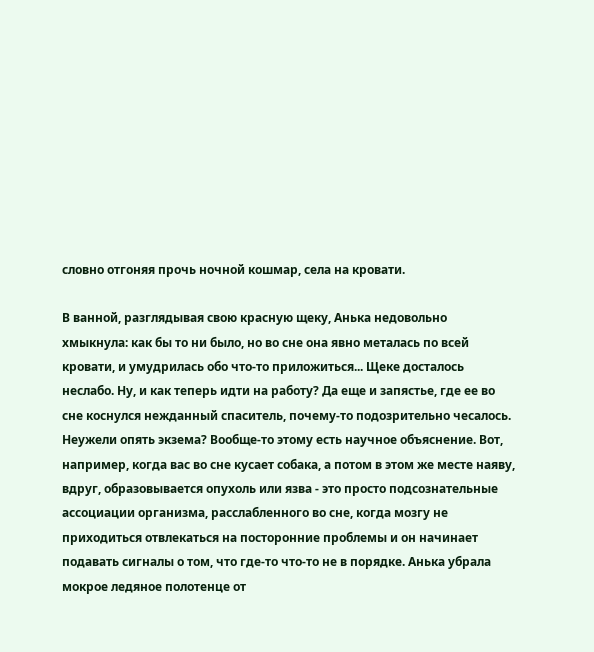словно отгоняя прочь ночной кошмар, села на кровати.

В ванной, разглядывая свою красную щеку, Анька недовольно хмыкнула: как бы то ни было, но во сне она явно металась по всей кровати, и умудрилась обо что-то приложиться... Щеке досталось неслабо. Ну, и как теперь идти на работу? Да еще и запястье, где ее во сне коснулся нежданный спаситель, почему-то подозрительно чесалось. Неужели опять экзема? Вообще-то этому есть научное объяснение. Вот, например, когда вас во сне кусает собака, а потом в этом же месте наяву, вдруг, образовывается опухоль или язва - это просто подсознательные ассоциации организма, расслабленного во сне, когда мозгу не приходиться отвлекаться на посторонние проблемы и он начинает подавать сигналы о том, что где-то что-то не в порядке. Анька убрала мокрое ледяное полотенце от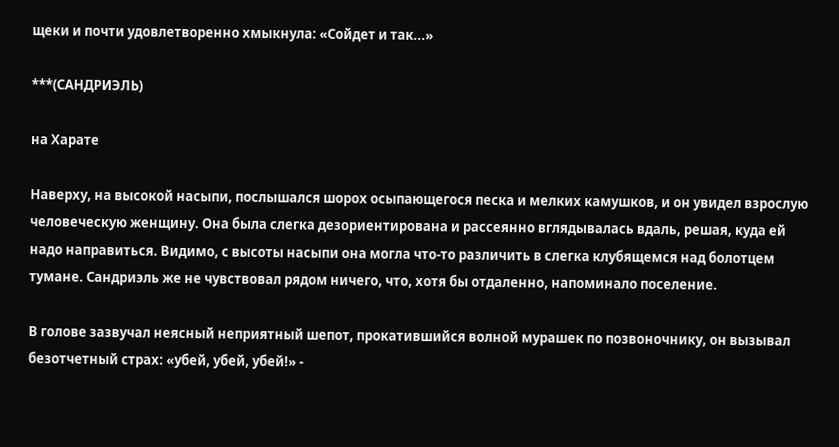щеки и почти удовлетворенно хмыкнула: «Сойдет и так...»

***(САНДРИЭЛЬ)

на Харате

Наверху, на высокой насыпи, послышался шорох осыпающегося песка и мелких камушков, и он увидел взрослую человеческую женщину. Она была слегка дезориентирована и рассеянно вглядывалась вдаль, решая, куда ей надо направиться. Видимо, с высоты насыпи она могла что-то различить в слегка клубящемся над болотцем тумане. Сандриэль же не чувствовал рядом ничего, что, хотя бы отдаленно, напоминало поселение.

В голове зазвучал неясный неприятный шепот, прокатившийся волной мурашек по позвоночнику, он вызывал безотчетный страх: «убей, убей, убей!» -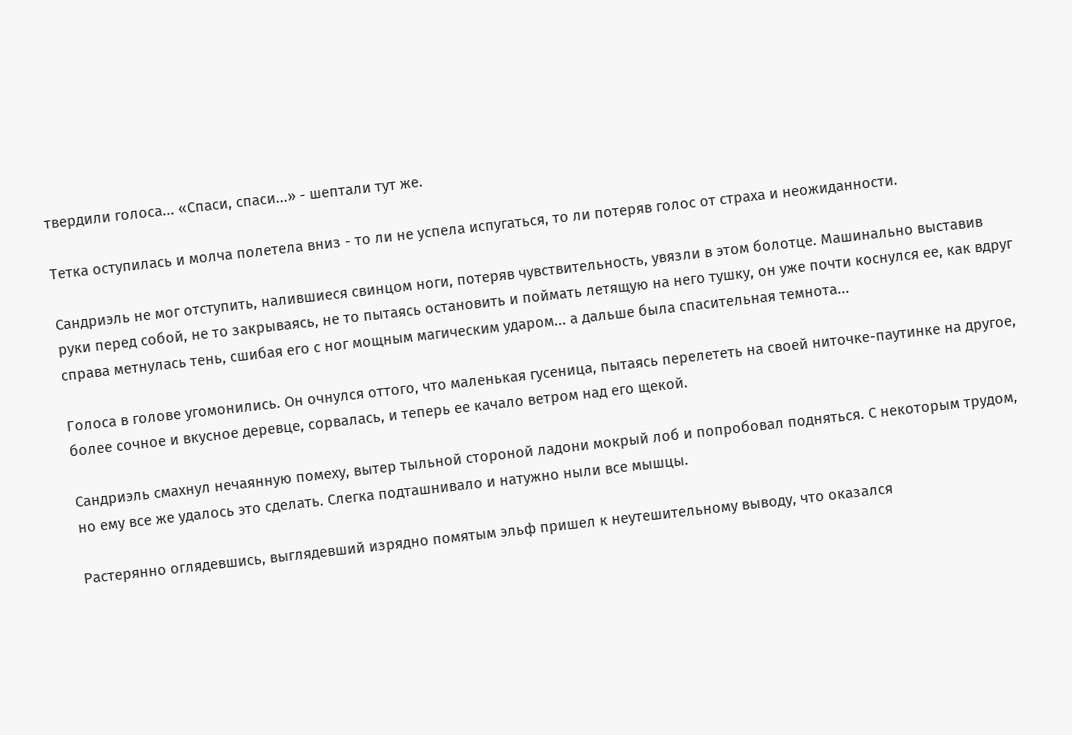твердили голоса... «Спаси, спаси...» - шептали тут же.

Тетка оступилась и молча полетела вниз - то ли не успела испугаться, то ли потеряв голос от страха и неожиданности.

Сандриэль не мог отступить, налившиеся свинцом ноги, потеряв чувствительность, увязли в этом болотце. Машинально выставив руки перед собой, не то закрываясь, не то пытаясь остановить и поймать летящую на него тушку, он уже почти коснулся ее, как вдруг справа метнулась тень, сшибая его с ног мощным магическим ударом... а дальше была спасительная темнота...

Голоса в голове угомонились. Он очнулся оттого, что маленькая гусеница, пытаясь перелететь на своей ниточке-паутинке на другое, более сочное и вкусное деревце, сорвалась, и теперь ее качало ветром над его щекой.

Сандриэль смахнул нечаянную помеху, вытер тыльной стороной ладони мокрый лоб и попробовал подняться. С некоторым трудом, но ему все же удалось это сделать. Слегка подташнивало и натужно ныли все мышцы.

Растерянно оглядевшись, выглядевший изрядно помятым эльф пришел к неутешительному выводу, что оказался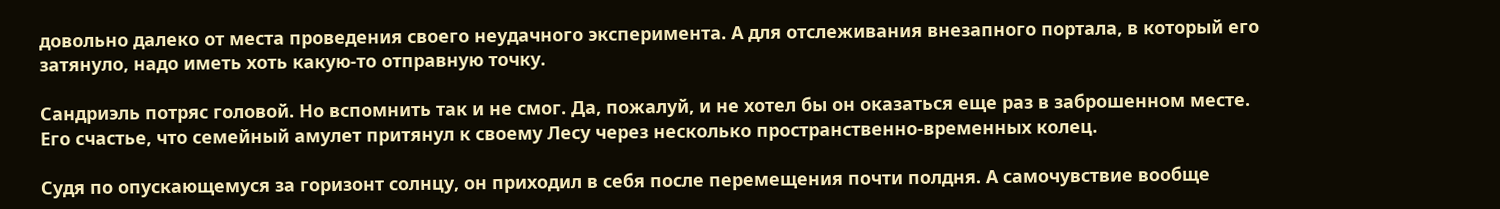довольно далеко от места проведения своего неудачного эксперимента. А для отслеживания внезапного портала, в который его затянуло, надо иметь хоть какую-то отправную точку.

Сандриэль потряс головой. Но вспомнить так и не смог. Да, пожалуй, и не хотел бы он оказаться еще раз в заброшенном месте. Его счастье, что семейный амулет притянул к своему Лесу через несколько пространственно-временных колец.

Судя по опускающемуся за горизонт солнцу, он приходил в себя после перемещения почти полдня. А самочувствие вообще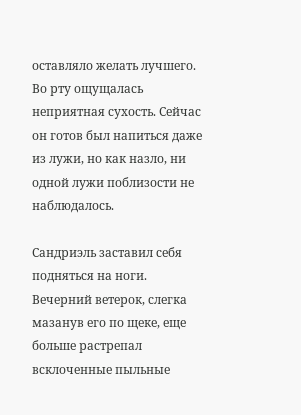оставляло желать лучшего. Во рту ощущалась неприятная сухость. Сейчас он готов был напиться даже из лужи, но как назло, ни одной лужи поблизости не наблюдалось.

Сандриэль заставил себя подняться на ноги. Вечерний ветерок, слегка мазанув его по щеке, еще больше растрепал всклоченные пыльные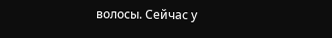волосы. Сейчас у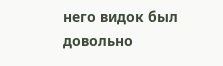него видок был довольно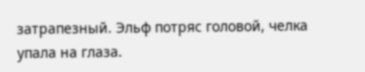затрапезный. Эльф потряс головой, челка упала на глаза.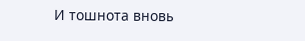И тошнота вновь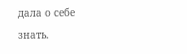дала о себе знать.